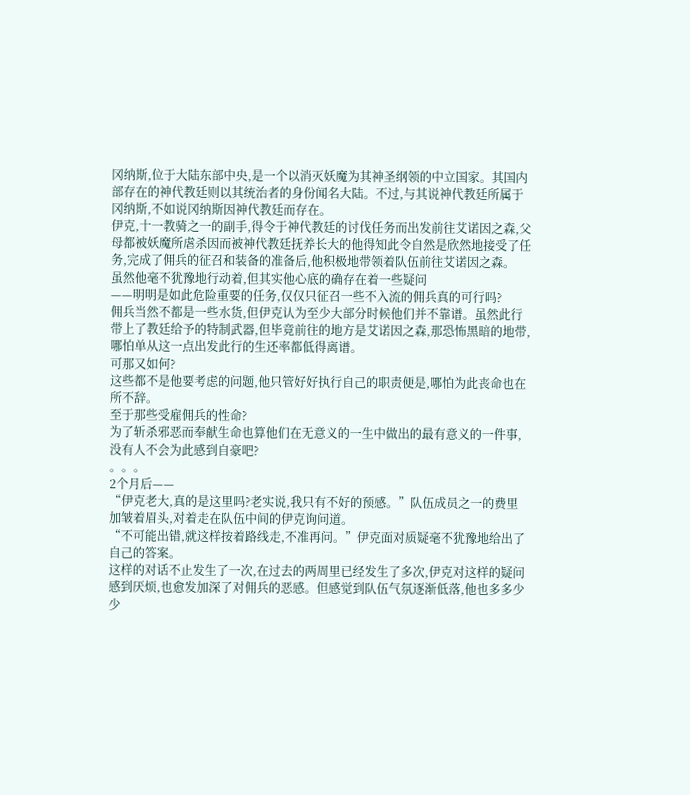冈纳斯,位于大陆东部中央,是一个以消灭妖魔为其神圣纲领的中立国家。其国内部存在的神代教廷则以其统治者的身份闻名大陆。不过,与其说神代教廷所属于冈纳斯,不如说冈纳斯因神代教廷而存在。
伊克,十一教骑之一的副手,得令于神代教廷的讨伐任务而出发前往艾诺因之森,父母都被妖魔所虐杀因而被神代教廷抚养长大的他得知此令自然是欣然地接受了任务,完成了佣兵的征召和装备的准备后,他积极地带领着队伍前往艾诺因之森。
虽然他毫不犹豫地行动着,但其实他心底的确存在着一些疑问
——明明是如此危险重要的任务,仅仅只征召一些不入流的佣兵真的可行吗?
佣兵当然不都是一些水货,但伊克认为至少大部分时候他们并不靠谱。虽然此行带上了教廷给予的特制武器,但毕竟前往的地方是艾诺因之森,那恐怖黑暗的地带,哪怕单从这一点出发此行的生还率都低得离谱。
可那又如何?
这些都不是他要考虑的问题,他只管好好执行自己的职责便是,哪怕为此丧命也在所不辞。
至于那些受雇佣兵的性命?
为了斩杀邪恶而奉献生命也算他们在无意义的一生中做出的最有意义的一件事,没有人不会为此感到自豪吧?
。。。
2个月后——
“伊克老大,真的是这里吗?老实说,我只有不好的预感。”队伍成员之一的费里加皱着眉头,对着走在队伍中间的伊克询问道。
“不可能出错,就这样按着路线走,不准再问。”伊克面对质疑毫不犹豫地给出了自己的答案。
这样的对话不止发生了一次,在过去的两周里已经发生了多次,伊克对这样的疑问感到厌烦,也愈发加深了对佣兵的恶感。但感觉到队伍气氛逐渐低落,他也多多少少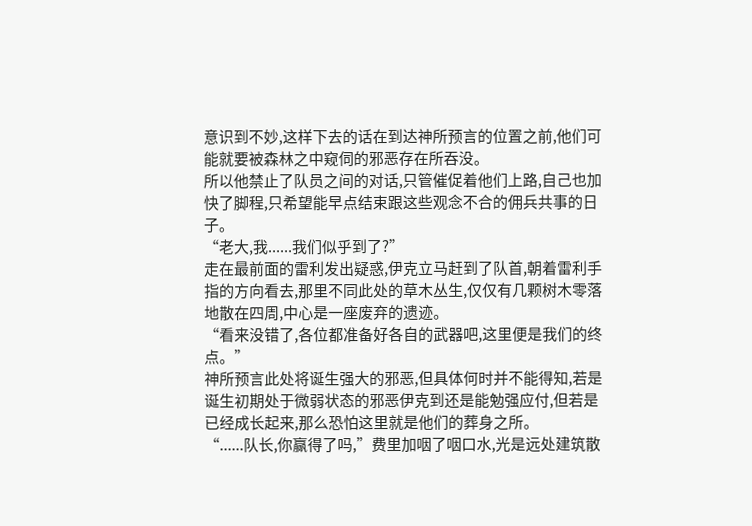意识到不妙,这样下去的话在到达神所预言的位置之前,他们可能就要被森林之中窥伺的邪恶存在所吞没。
所以他禁止了队员之间的对话,只管催促着他们上路,自己也加快了脚程,只希望能早点结束跟这些观念不合的佣兵共事的日子。
“老大,我......我们似乎到了?”
走在最前面的雷利发出疑惑,伊克立马赶到了队首,朝着雷利手指的方向看去,那里不同此处的草木丛生,仅仅有几颗树木零落地散在四周,中心是一座废弃的遗迹。
“看来没错了,各位都准备好各自的武器吧,这里便是我们的终点。”
神所预言此处将诞生强大的邪恶,但具体何时并不能得知,若是诞生初期处于微弱状态的邪恶伊克到还是能勉强应付,但若是已经成长起来,那么恐怕这里就是他们的葬身之所。
“......队长,你赢得了吗,”费里加咽了咽口水,光是远处建筑散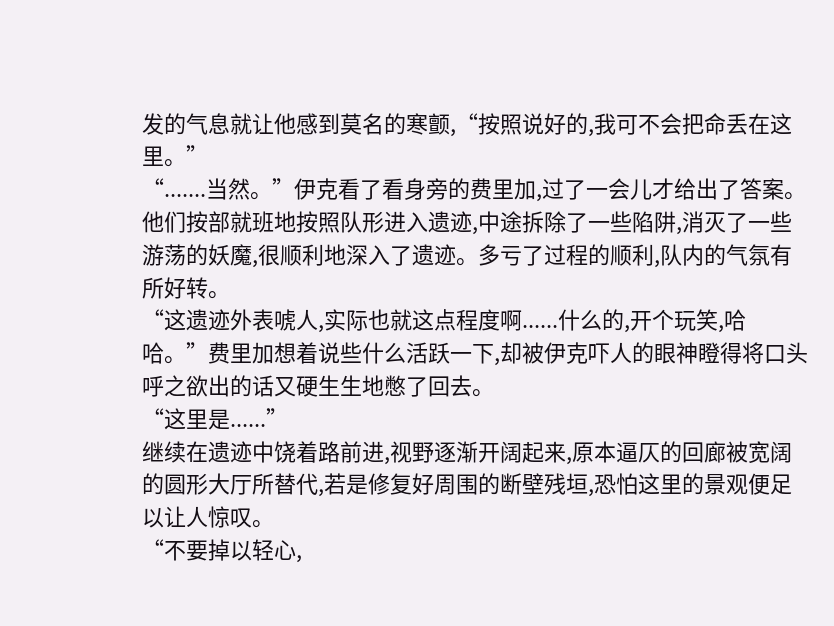发的气息就让他感到莫名的寒颤,“按照说好的,我可不会把命丢在这里。”
“.......当然。”伊克看了看身旁的费里加,过了一会儿才给出了答案。
他们按部就班地按照队形进入遗迹,中途拆除了一些陷阱,消灭了一些游荡的妖魔,很顺利地深入了遗迹。多亏了过程的顺利,队内的气氛有所好转。
“这遗迹外表唬人,实际也就这点程度啊......什么的,开个玩笑,哈哈。”费里加想着说些什么活跃一下,却被伊克吓人的眼神瞪得将口头呼之欲出的话又硬生生地憋了回去。
“这里是......”
继续在遗迹中饶着路前进,视野逐渐开阔起来,原本逼仄的回廊被宽阔的圆形大厅所替代,若是修复好周围的断壁残垣,恐怕这里的景观便足以让人惊叹。
“不要掉以轻心,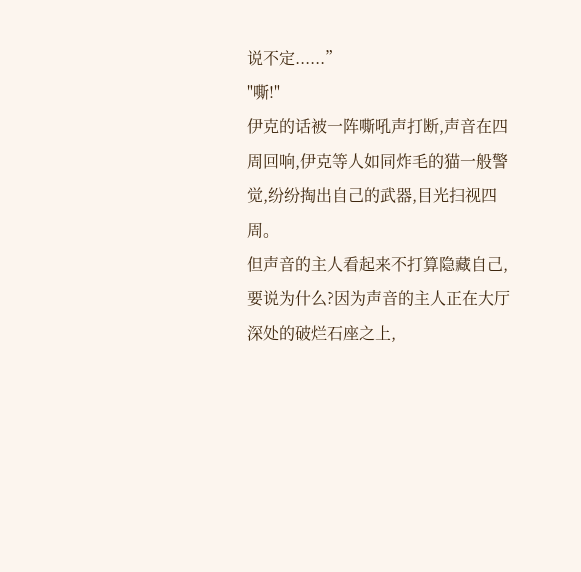说不定......”
"嘶!"
伊克的话被一阵嘶吼声打断,声音在四周回响,伊克等人如同炸毛的猫一般警觉,纷纷掏出自己的武器,目光扫视四周。
但声音的主人看起来不打算隐藏自己,要说为什么?因为声音的主人正在大厅深处的破烂石座之上,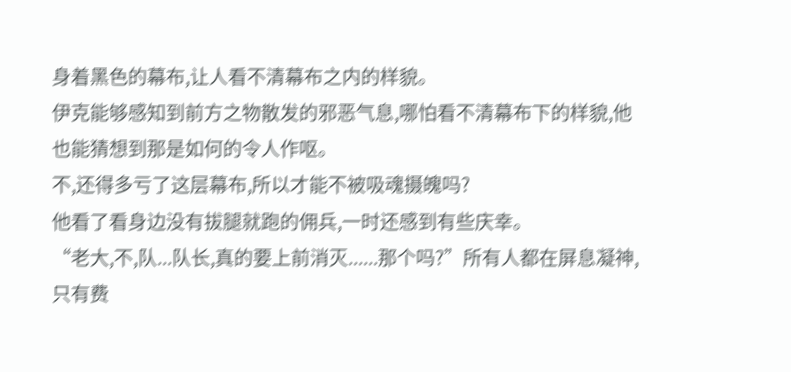身着黑色的幕布,让人看不清幕布之内的样貌。
伊克能够感知到前方之物散发的邪恶气息,哪怕看不清幕布下的样貌,他也能猜想到那是如何的令人作呕。
不,还得多亏了这层幕布,所以才能不被吸魂摄魄吗?
他看了看身边没有拔腿就跑的佣兵,一时还感到有些庆幸。
“老大,不,队...队长,真的要上前消灭......那个吗?”所有人都在屏息凝神,只有费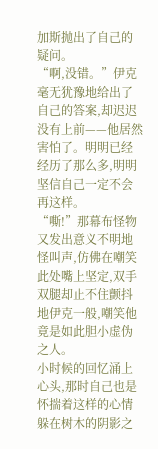加斯抛出了自己的疑问。
“啊,没错。”伊克毫无犹豫地给出了自己的答案,却迟迟没有上前——他居然害怕了。明明已经经历了那么多,明明坚信自己一定不会再这样。
“嘶!”那幕布怪物又发出意义不明地怪叫声,仿佛在嘲笑此处嘴上坚定,双手双腿却止不住颤抖地伊克一般,嘲笑他竟是如此胆小虚伪之人。
小时候的回忆涌上心头,那时自己也是怀揣着这样的心情躲在树木的阴影之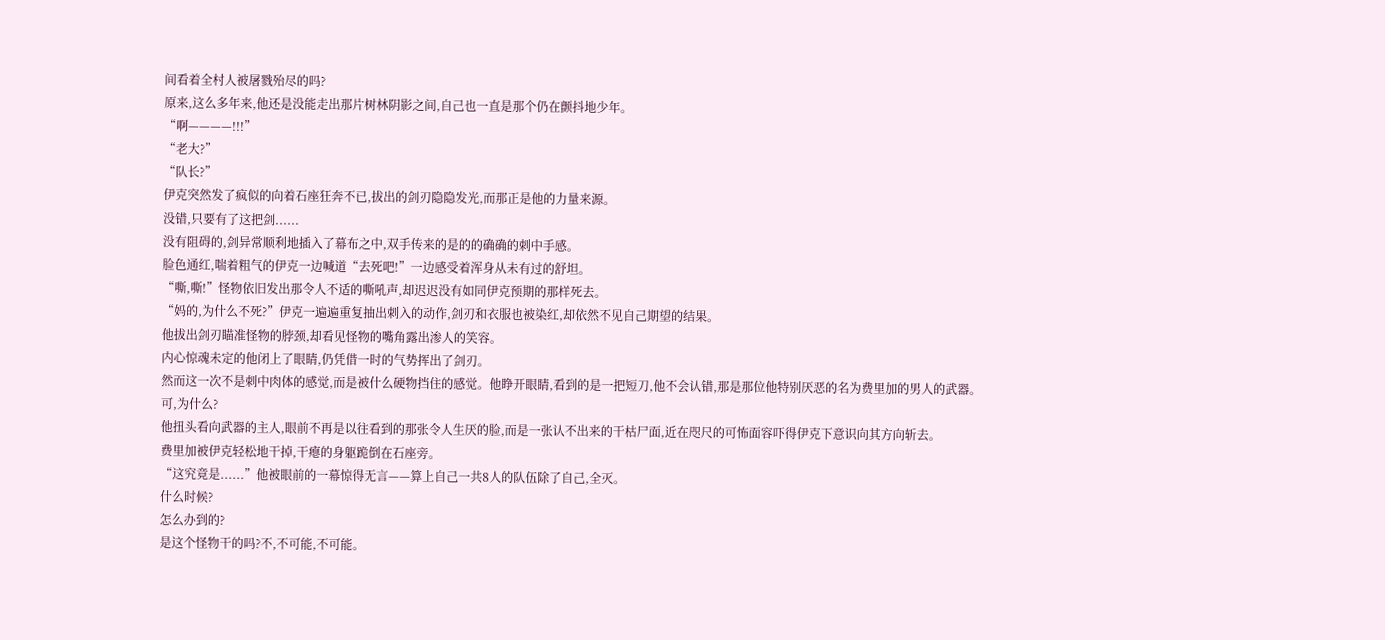间看着全村人被屠戮殆尽的吗?
原来,这么多年来,他还是没能走出那片树林阴影之间,自己也一直是那个仍在颤抖地少年。
“啊————!!!”
“老大?”
“队长?”
伊克突然发了疯似的向着石座狂奔不已,拔出的剑刃隐隐发光,而那正是他的力量来源。
没错,只要有了这把剑......
没有阻碍的,剑异常顺利地插入了幕布之中,双手传来的是的的确确的刺中手感。
脸色通红,喘着粗气的伊克一边喊道“去死吧!”一边感受着浑身从未有过的舒坦。
“嘶,嘶!”怪物依旧发出那令人不适的嘶吼声,却迟迟没有如同伊克预期的那样死去。
“妈的,为什么不死?”伊克一遍遍重复抽出刺入的动作,剑刃和衣服也被染红,却依然不见自己期望的结果。
他拔出剑刃瞄准怪物的脖颈,却看见怪物的嘴角露出渗人的笑容。
内心惊魂未定的他闭上了眼睛,仍凭借一时的气势挥出了剑刃。
然而这一次不是刺中肉体的感觉,而是被什么硬物挡住的感觉。他睁开眼睛,看到的是一把短刀,他不会认错,那是那位他特别厌恶的名为费里加的男人的武器。
可,为什么?
他扭头看向武器的主人,眼前不再是以往看到的那张令人生厌的脸,而是一张认不出来的干枯尸面,近在咫尺的可怖面容吓得伊克下意识向其方向斩去。
费里加被伊克轻松地干掉,干瘪的身躯跪倒在石座旁。
“这究竟是......”他被眼前的一幕惊得无言——算上自己一共8人的队伍除了自己,全灭。
什么时候?
怎么办到的?
是这个怪物干的吗?不,不可能,不可能。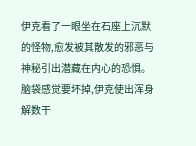伊克看了一眼坐在石座上沉默的怪物,愈发被其散发的邪恶与神秘引出潜藏在内心的恐惧。
脑袋感觉要坏掉,伊克使出浑身解数干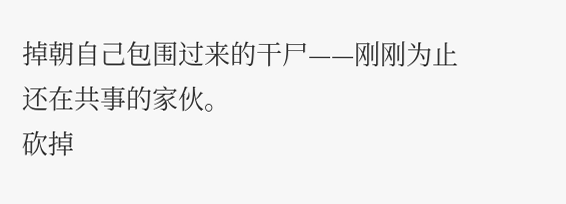掉朝自己包围过来的干尸——刚刚为止还在共事的家伙。
砍掉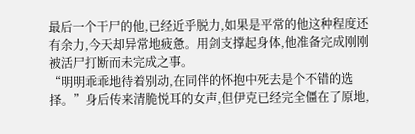最后一个干尸的他,已经近乎脱力,如果是平常的他这种程度还有余力,今天却异常地疲惫。用剑支撑起身体,他准备完成刚刚被活尸打断而未完成之事。
“明明乖乖地待着别动,在同伴的怀抱中死去是个不错的选择。”身后传来清脆悦耳的女声,但伊克已经完全僵在了原地,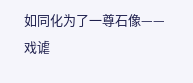如同化为了一尊石像——戏谑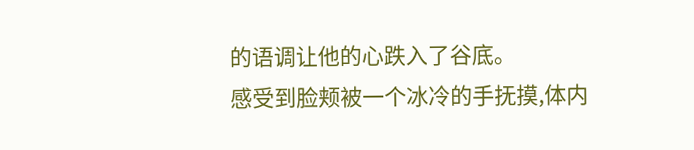的语调让他的心跌入了谷底。
感受到脸颊被一个冰冷的手抚摸,体内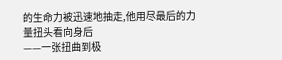的生命力被迅速地抽走,他用尽最后的力量扭头看向身后
——一张扭曲到极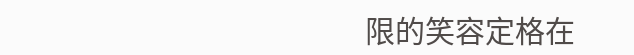限的笑容定格在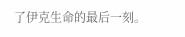了伊克生命的最后一刻。